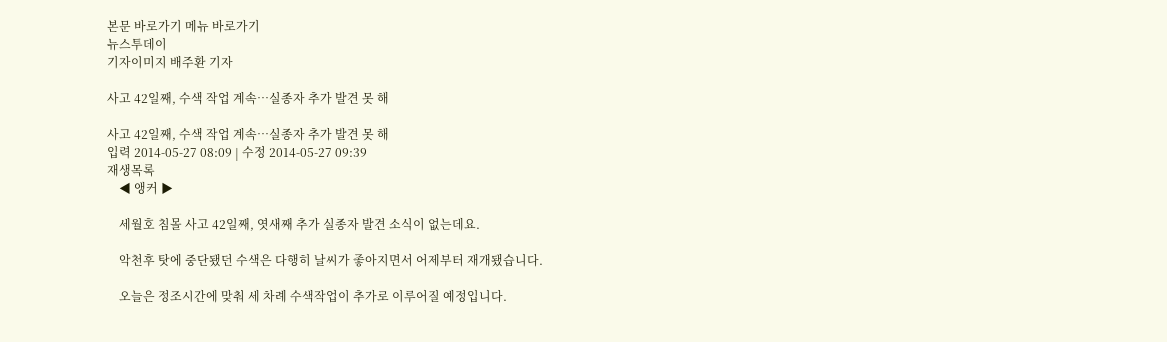본문 바로가기 메뉴 바로가기
뉴스투데이
기자이미지 배주환 기자

사고 42일째, 수색 작업 계속…실종자 추가 발견 못 해

사고 42일째, 수색 작업 계속…실종자 추가 발견 못 해
입력 2014-05-27 08:09 | 수정 2014-05-27 09:39
재생목록
    ◀ 앵커 ▶

    세월호 침몰 사고 42일째, 엿새째 추가 실종자 발견 소식이 없는데요.

    악천후 탓에 중단됐던 수색은 다행히 날씨가 좋아지면서 어제부터 재개됐습니다.

    오늘은 정조시간에 맞춰 세 차례 수색작업이 추가로 이루어질 예정입니다.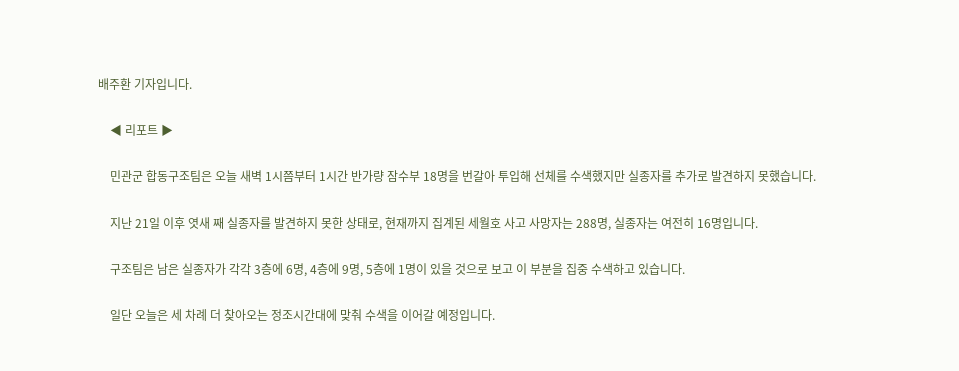배주환 기자입니다.

    ◀ 리포트 ▶

    민관군 합동구조팀은 오늘 새벽 1시쯤부터 1시간 반가량 잠수부 18명을 번갈아 투입해 선체를 수색했지만 실종자를 추가로 발견하지 못했습니다.

    지난 21일 이후 엿새 째 실종자를 발견하지 못한 상태로, 현재까지 집계된 세월호 사고 사망자는 288명, 실종자는 여전히 16명입니다.

    구조팀은 남은 실종자가 각각 3층에 6명, 4층에 9명, 5층에 1명이 있을 것으로 보고 이 부분을 집중 수색하고 있습니다.

    일단 오늘은 세 차례 더 찾아오는 정조시간대에 맞춰 수색을 이어갈 예정입니다.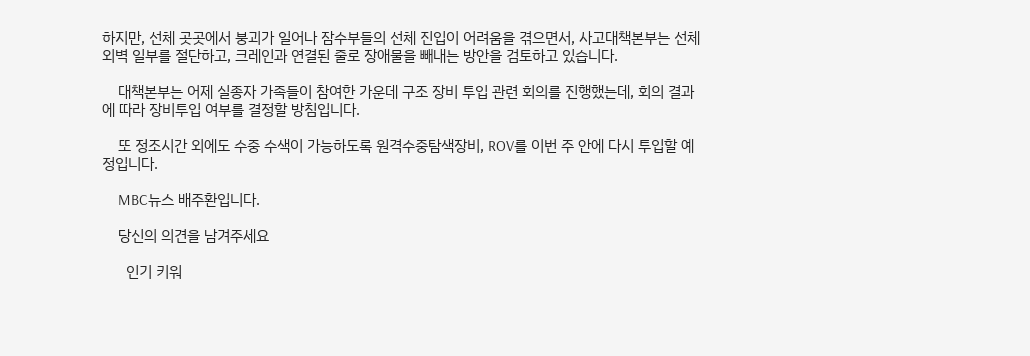하지만, 선체 곳곳에서 붕괴가 일어나 잠수부들의 선체 진입이 어려움을 겪으면서, 사고대책본부는 선체 외벽 일부를 절단하고, 크레인과 연결된 줄로 장애물을 빼내는 방안을 검토하고 있습니다.

    대책본부는 어제 실종자 가족들이 참여한 가운데 구조 장비 투입 관련 회의를 진행했는데, 회의 결과에 따라 장비투입 여부를 결정할 방침입니다.

    또 정조시간 외에도 수중 수색이 가능하도록 원격수중탐색장비, ROV를 이번 주 안에 다시 투입할 예정입니다.

    MBC뉴스 배주환입니다.

    당신의 의견을 남겨주세요

      인기 키워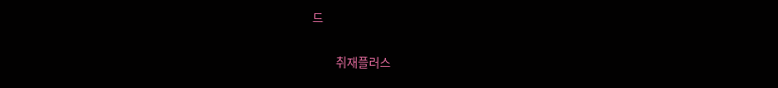드

        취재플러스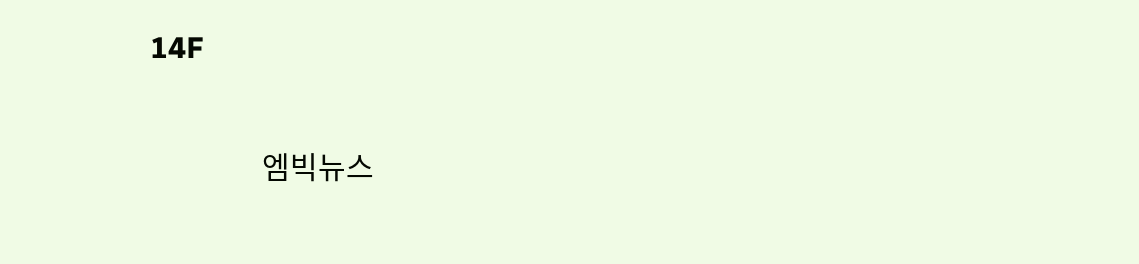14F

                엠빅뉴스